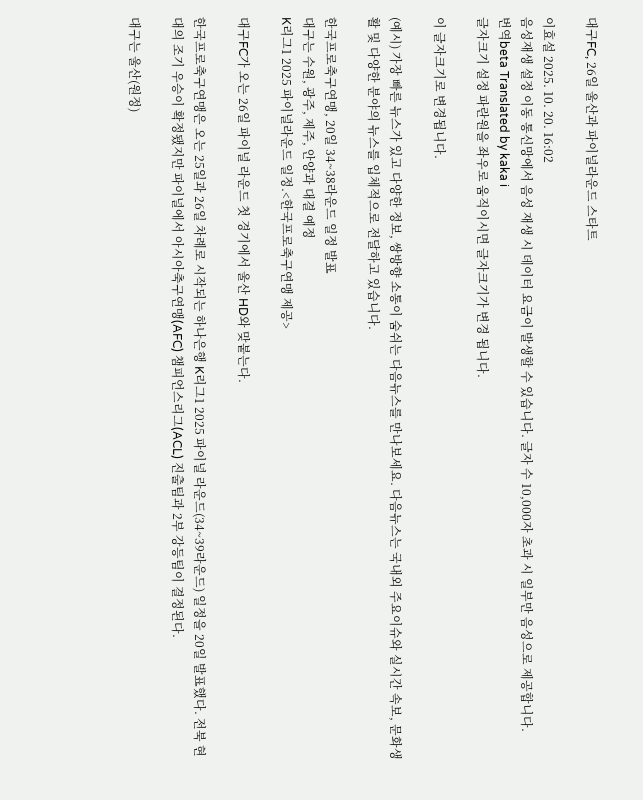대구FC, 26일 울산과 파이널라운드 스타트

이효설 2025. 10. 20. 16:02
음성재생 설정 이동 통신망에서 음성 재생 시 데이터 요금이 발생할 수 있습니다. 글자 수 10,000자 초과 시 일부만 음성으로 제공합니다.
번역beta Translated by kaka i
글자크기 설정 파란원을 좌우로 움직이시면 글자크기가 변경 됩니다.

이 글자크기로 변경됩니다.

(예시) 가장 빠른 뉴스가 있고 다양한 정보, 쌍방향 소통이 숨쉬는 다음뉴스를 만나보세요. 다음뉴스는 국내외 주요이슈와 실시간 속보, 문화생활 및 다양한 분야의 뉴스를 입체적으로 전달하고 있습니다.

한국프로축구연맹, 20일 34~38라운드 일정 발표
대구는 수원, 광주, 제주, 안양과 대결 예정
K리그1 2025 파이널라운드 일정.<한국프로축구연맹 제공>

대구FC가 오는 26일 파이널 라운드 첫 경기에서 울산 HD와 맞붙는다.

한국프로축구연맹은 오는 25일과 26일 차례로 시작되는 하나은행 K리그1 2025 파이널 라운드(34~39라운드) 일정을 20일 발표했다. 전북 현대의 조기 우승이 확정됐지만 파이널에서 아시아축구연맹(AFC) 챔피언스리그(ACL) 진출팀과 2부 강등팀이 결정된다.

대구는 울산(원정)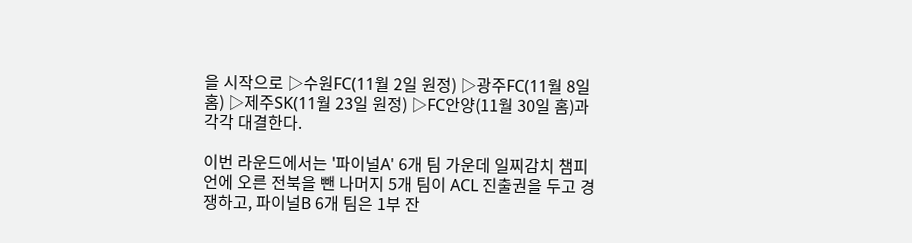을 시작으로 ▷수원FC(11월 2일 원정) ▷광주FC(11월 8일 홈) ▷제주SK(11월 23일 원정) ▷FC안양(11월 30일 홈)과 각각 대결한다.

이번 라운드에서는 '파이널A' 6개 팀 가운데 일찌감치 챔피언에 오른 전북을 뺀 나머지 5개 팀이 ACL 진출권을 두고 경쟁하고, 파이널B 6개 팀은 1부 잔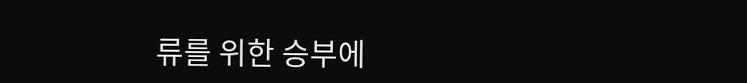류를 위한 승부에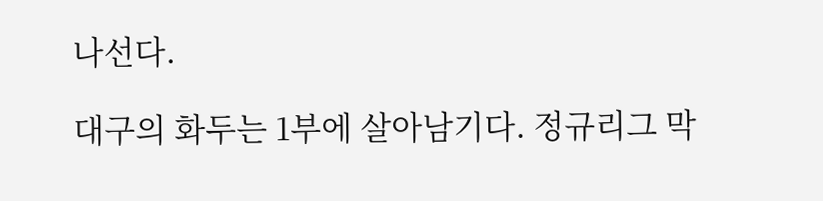나선다.

대구의 화두는 1부에 살아남기다. 정규리그 막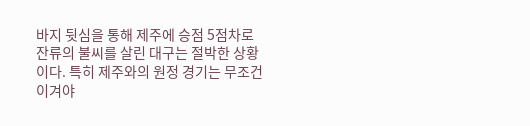바지 뒷심을 통해 제주에 승점 5점차로 잔류의 불씨를 살린 대구는 절박한 상황이다. 특히 제주와의 원정 경기는 무조건 이겨야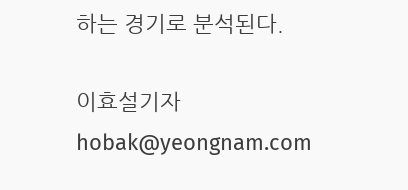하는 경기로 분석된다.

이효설기자 hobak@yeongnam.com